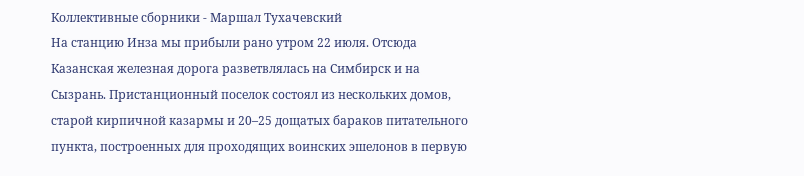Коллективные сборники - Маршал Тухачевский
На станцию Инза мы прибыли рано утром 22 июля. Отсюда Казанская железная дорога разветвлялась на Симбирск и на Сызрань. Пристанционный поселок coстоял из нескольких домов, старой кирпичной казармы и 20–25 дощатых бараков питательного пункта, построенных для проходящих воинских эшелонов в первую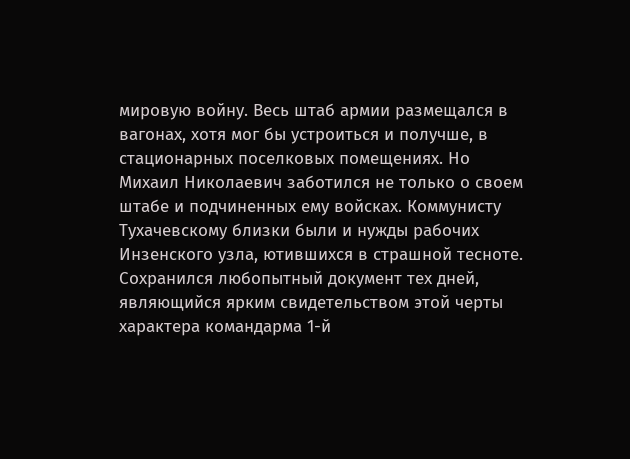мировую войну. Весь штаб армии размещался в вагонах, хотя мог бы устроиться и получше, в стационарных поселковых помещениях. Но Михаил Николаевич заботился не только о своем штабе и подчиненных ему войсках. Коммунисту Тухачевскому близки были и нужды рабочих Инзенского узла, ютившихся в страшной тесноте. Сохранился любопытный документ тех дней, являющийся ярким свидетельством этой черты характера командарма 1-й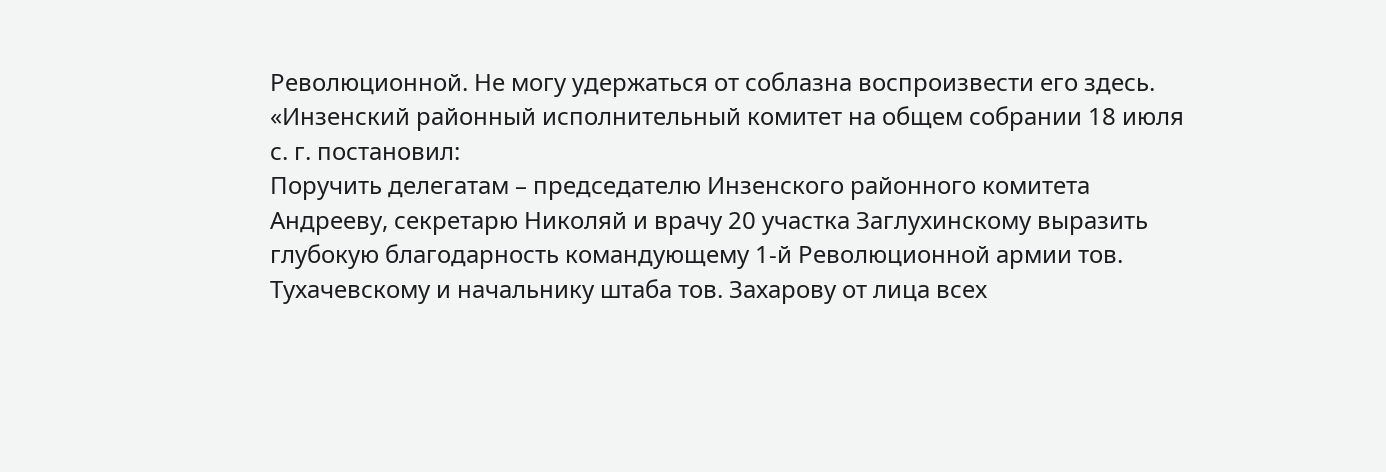Революционной. Не могу удержаться от соблазна воспроизвести его здесь.
«Инзенский районный исполнительный комитет на общем собрании 18 июля с. г. постановил:
Поручить делегатам – председателю Инзенского районного комитета Андрееву, секретарю Николяй и врачу 20 участка Заглухинскому выразить глубокую благодарность командующему 1-й Революционной армии тов. Тухачевскому и начальнику штаба тов. Захарову от лица всех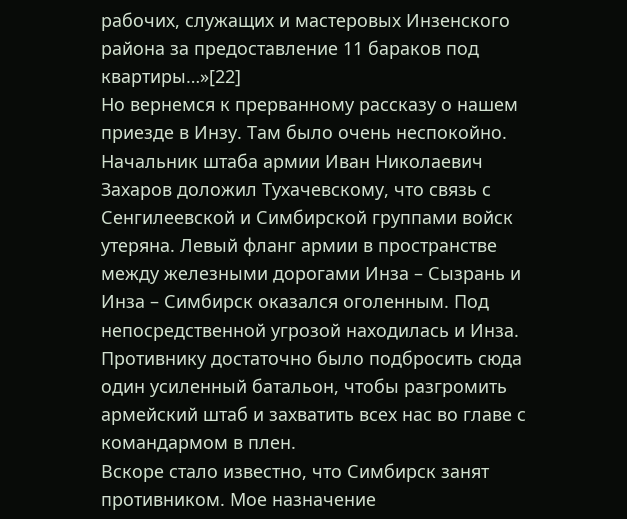рабочих, служащих и мастеровых Инзенского района за предоставление 11 бараков под квартиры…»[22]
Но вернемся к прерванному рассказу о нашем приезде в Инзу. Там было очень неспокойно. Начальник штаба армии Иван Николаевич Захаров доложил Тухачевскому, что связь с Сенгилеевской и Симбирской группами войск утеряна. Левый фланг армии в пространстве между железными дорогами Инза – Сызрань и Инза – Симбирск оказался оголенным. Под непосредственной угрозой находилась и Инза. Противнику достаточно было подбросить сюда один усиленный батальон, чтобы разгромить армейский штаб и захватить всех нас во главе с командармом в плен.
Вскоре стало известно, что Симбирск занят противником. Мое назначение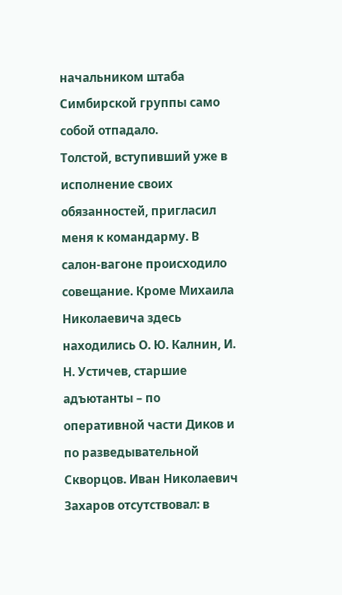начальником штаба Симбирской группы само собой отпадало.
Толстой, вступивший уже в исполнение своих обязанностей, пригласил меня к командарму. В салон-вагоне происходило совещание. Кроме Михаила Николаевича здесь находились О. Ю. Калнин, И. Н. Устичев, старшие адъютанты – по оперативной части Диков и по разведывательной Скворцов. Иван Николаевич Захаров отсутствовал: в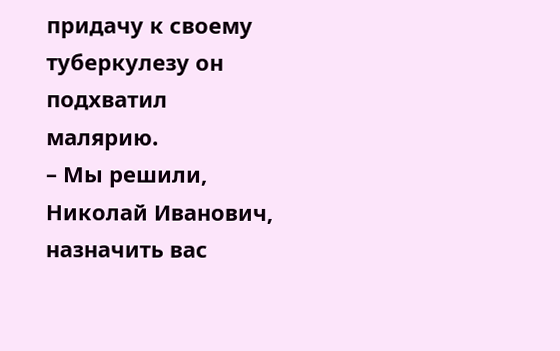придачу к своему туберкулезу он подхватил малярию.
– Мы решили, Николай Иванович, назначить вас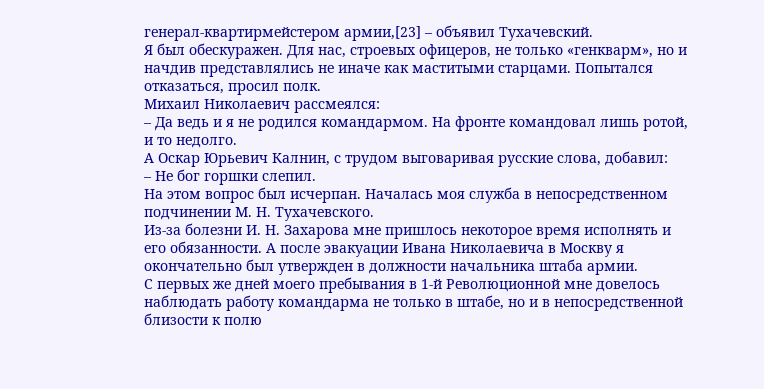генерал-квартирмейстером армии,[23] – объявил Тухачевский.
Я был обескуражен. Для нас, строевых офицеров, не только «генкварм», но и начдив представлялись не иначе как маститыми старцами. Попытался отказаться, просил полк.
Михаил Николаевич рассмеялся:
– Да ведь и я не родился командармом. На фронте командовал лишь ротой, и то недолго.
А Оскар Юрьевич Калнин, с трудом выговаривая русские слова, добавил:
– Не бог горшки слепил.
На этом вопрос был исчерпан. Началась моя служба в непосредственном подчинении М. Н. Тухачевского.
Из-за болезни И. Н. Захарова мне пришлось некоторое время исполнять и его обязанности. А после эвакуации Ивана Николаевича в Москву я окончательно был утвержден в должности начальника штаба армии.
С первых же дней моего пребывания в 1-й Революционной мне довелось наблюдать работу командарма не только в штабе, но и в непосредственной близости к полю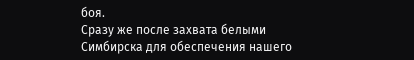боя.
Сразу же после захвата белыми Симбирска для обеспечения нашего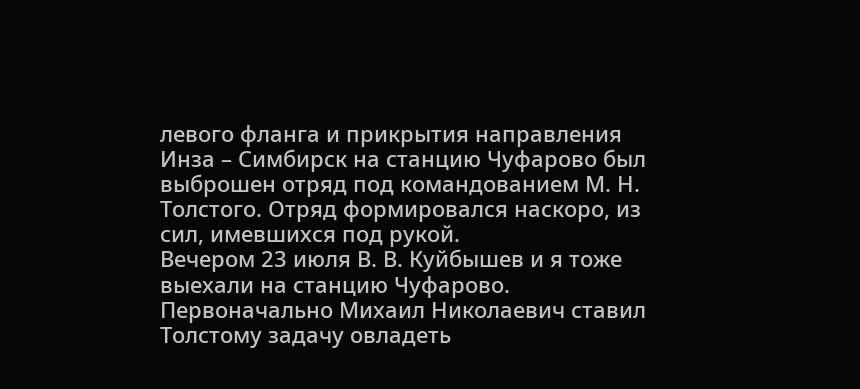левого фланга и прикрытия направления Инза – Симбирск на станцию Чуфарово был выброшен отряд под командованием М. Н. Толстого. Отряд формировался наскоро, из сил, имевшихся под рукой.
Вечером 23 июля В. В. Куйбышев и я тоже выехали на станцию Чуфарово.
Первоначально Михаил Николаевич ставил Толстому задачу овладеть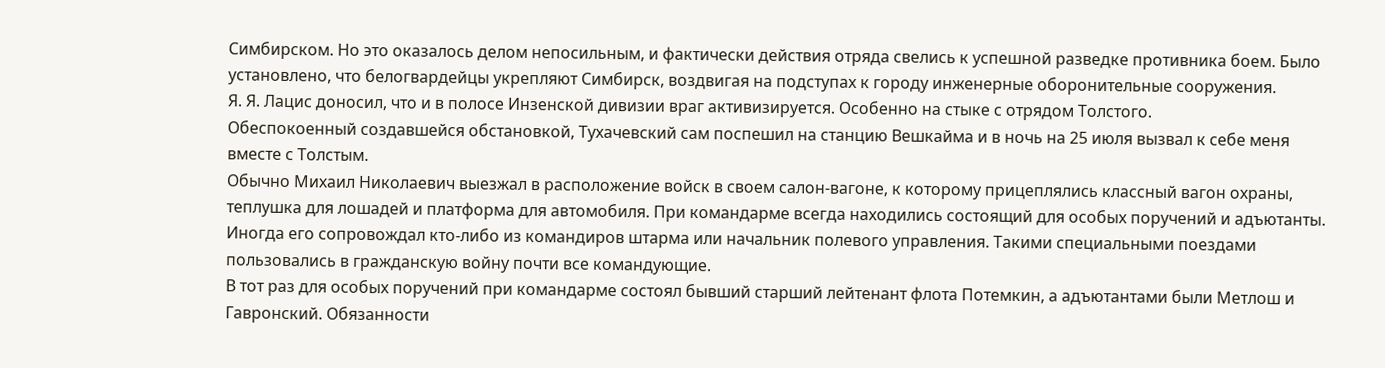Симбирском. Но это оказалось делом непосильным, и фактически действия отряда свелись к успешной разведке противника боем. Было установлено, что белогвардейцы укрепляют Симбирск, воздвигая на подступах к городу инженерные оборонительные сооружения.
Я. Я. Лацис доносил, что и в полосе Инзенской дивизии враг активизируется. Особенно на стыке с отрядом Толстого.
Обеспокоенный создавшейся обстановкой, Тухачевский сам поспешил на станцию Вешкайма и в ночь на 25 июля вызвал к себе меня вместе с Толстым.
Обычно Михаил Николаевич выезжал в расположение войск в своем салон-вагоне, к которому прицеплялись классный вагон охраны, теплушка для лошадей и платформа для автомобиля. При командарме всегда находились состоящий для особых поручений и адъютанты. Иногда его сопровождал кто-либо из командиров штарма или начальник полевого управления. Такими специальными поездами пользовались в гражданскую войну почти все командующие.
В тот раз для особых поручений при командарме состоял бывший старший лейтенант флота Потемкин, а адъютантами были Метлош и Гавронский. Обязанности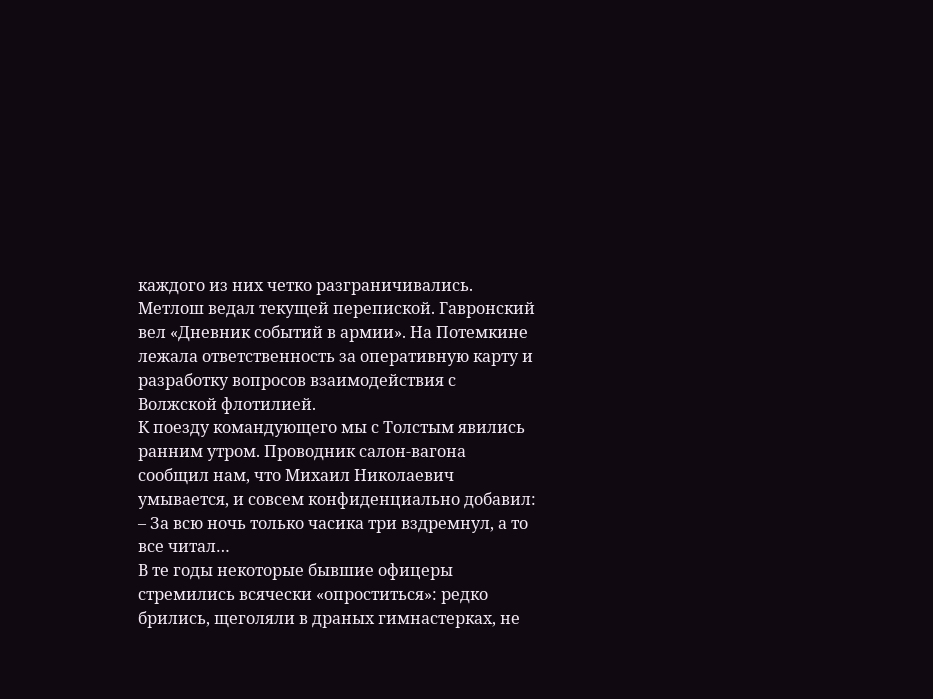каждого из них четко разграничивались. Метлош ведал текущей перепиской. Гавронский вел «Дневник событий в армии». На Потемкине лежала ответственность за оперативную карту и разработку вопросов взаимодействия с Волжской флотилией.
К поезду командующего мы с Толстым явились ранним утром. Проводник салон-вагона сообщил нам, что Михаил Николаевич умывается, и совсем конфиденциально добавил:
– За всю ночь только часика три вздремнул, а то все читал…
В те годы некоторые бывшие офицеры стремились всячески «опроститься»: редко брились, щеголяли в драных гимнастерках, не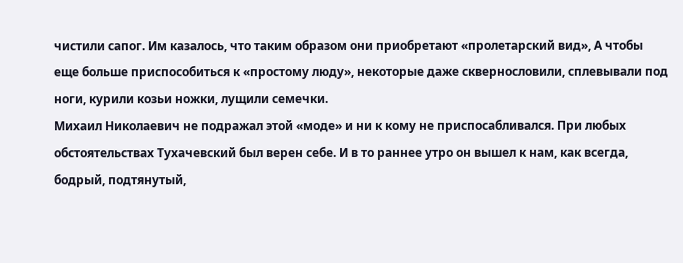чистили сапог. Им казалось, что таким образом они приобретают «пролетарский вид», А чтобы еще больше приспособиться к «простому люду», некоторые даже сквернословили, сплевывали под ноги, курили козьи ножки, лущили семечки.
Михаил Николаевич не подражал этой «моде» и ни к кому не приспосабливался. При любых обстоятельствах Тухачевский был верен себе. И в то раннее утро он вышел к нам, как всегда, бодрый, подтянутый,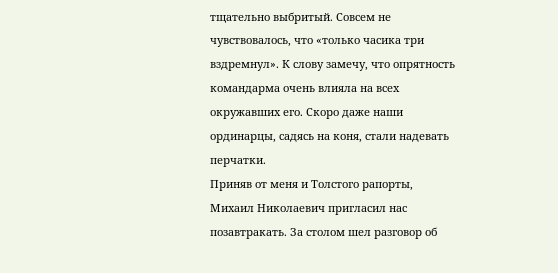тщательно выбритый. Совсем не чувствовалось, что «только часика три вздремнул». К слову замечу, что опрятность командарма очень влияла на всех окружавших его. Скоро даже наши ординарцы, садясь на коня, стали надевать перчатки.
Приняв от меня и Толстого рапорты, Михаил Николаевич пригласил нас позавтракать. За столом шел разговор об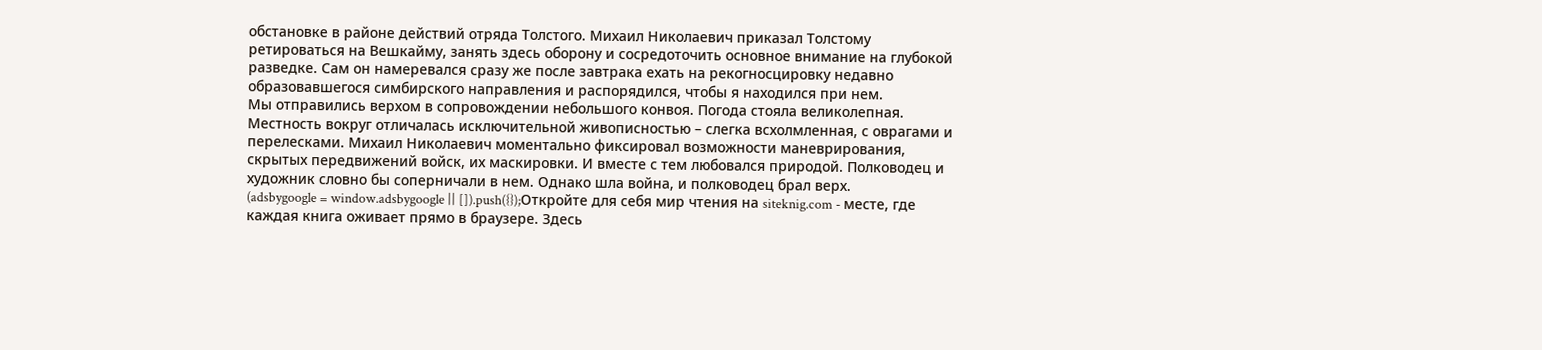обстановке в районе действий отряда Толстого. Михаил Николаевич приказал Толстому ретироваться на Вешкайму, занять здесь оборону и сосредоточить основное внимание на глубокой разведке. Сам он намеревался сразу же после завтрака ехать на рекогносцировку недавно образовавшегося симбирского направления и распорядился, чтобы я находился при нем.
Мы отправились верхом в сопровождении небольшого конвоя. Погода стояла великолепная. Местность вокруг отличалась исключительной живописностью – слегка всхолмленная, с оврагами и перелесками. Михаил Николаевич моментально фиксировал возможности маневрирования, скрытых передвижений войск, их маскировки. И вместе с тем любовался природой. Полководец и художник словно бы соперничали в нем. Однако шла война, и полководец брал верх.
(adsbygoogle = window.adsbygoogle || []).push({});Откройте для себя мир чтения на siteknig.com - месте, где каждая книга оживает прямо в браузере. Здесь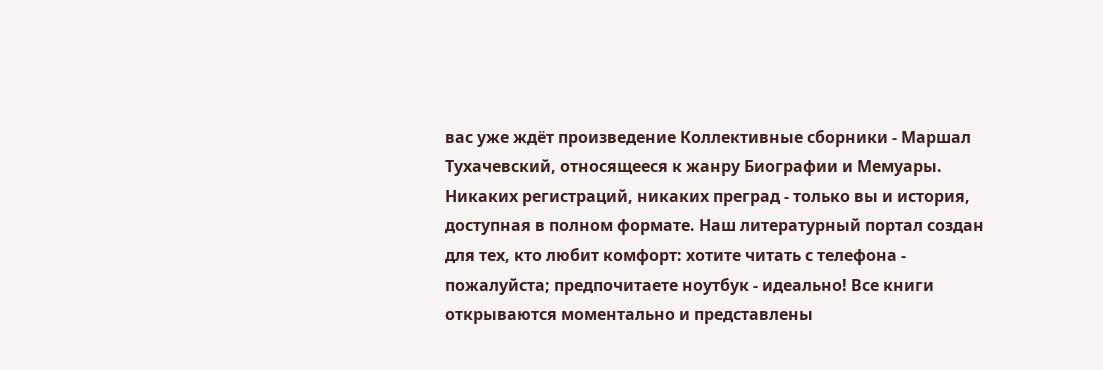вас уже ждёт произведение Коллективные сборники - Маршал Тухачевский, относящееся к жанру Биографии и Мемуары. Никаких регистраций, никаких преград - только вы и история, доступная в полном формате. Наш литературный портал создан для тех, кто любит комфорт: хотите читать с телефона - пожалуйста; предпочитаете ноутбук - идеально! Все книги открываются моментально и представлены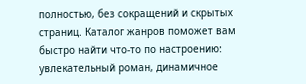полностью, без сокращений и скрытых страниц. Каталог жанров поможет вам быстро найти что-то по настроению: увлекательный роман, динамичное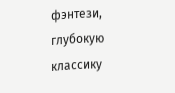фэнтези, глубокую классику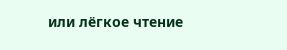или лёгкое чтение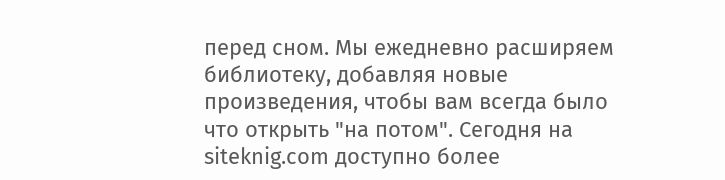перед сном. Мы ежедневно расширяем библиотеку, добавляя новые произведения, чтобы вам всегда было что открыть "на потом". Сегодня на siteknig.com доступно более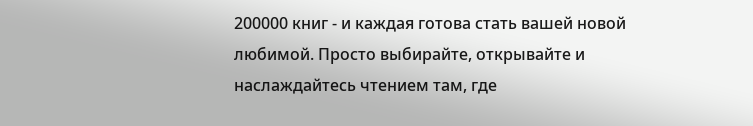200000 книг - и каждая готова стать вашей новой любимой. Просто выбирайте, открывайте и наслаждайтесь чтением там, где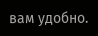вам удобно.